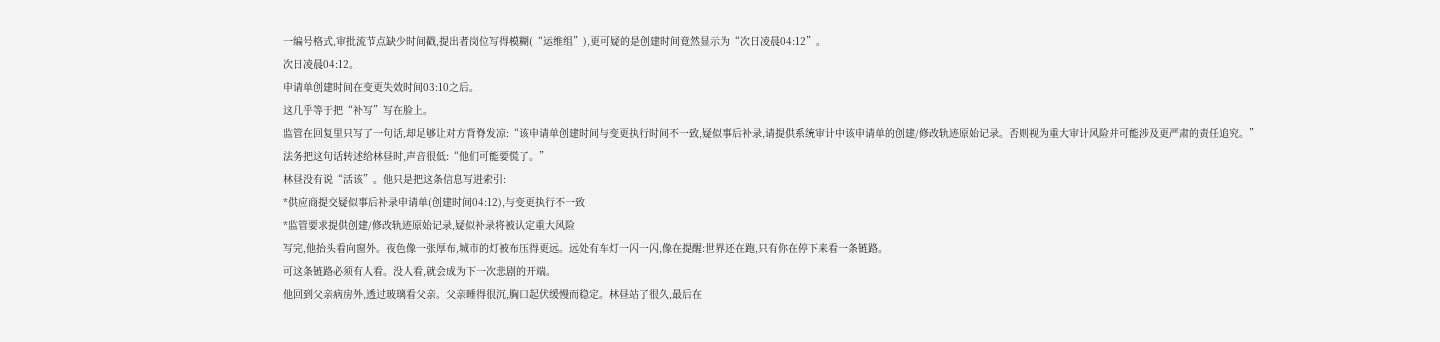一编号格式,审批流节点缺少时间戳,提出者岗位写得模糊(“运维组”),更可疑的是创建时间竟然显示为“次日凌晨04:12”。
次日凌晨04:12。
申请单创建时间在变更失效时间03:10之后。
这几乎等于把“补写”写在脸上。
监管在回复里只写了一句话,却足够让对方背脊发凉:“该申请单创建时间与变更执行时间不一致,疑似事后补录,请提供系统审计中该申请单的创建/修改轨迹原始记录。否则视为重大审计风险并可能涉及更严肃的责任追究。”
法务把这句话转述给林昼时,声音很低:“他们可能要慌了。”
林昼没有说“活该”。他只是把这条信息写进索引:
*供应商提交疑似事后补录申请单(创建时间04:12),与变更执行不一致
*监管要求提供创建/修改轨迹原始记录,疑似补录将被认定重大风险
写完,他抬头看向窗外。夜色像一张厚布,城市的灯被布压得更远。远处有车灯一闪一闪,像在提醒:世界还在跑,只有你在停下来看一条链路。
可这条链路必须有人看。没人看,就会成为下一次悲剧的开端。
他回到父亲病房外,透过玻璃看父亲。父亲睡得很沉,胸口起伏缓慢而稳定。林昼站了很久,最后在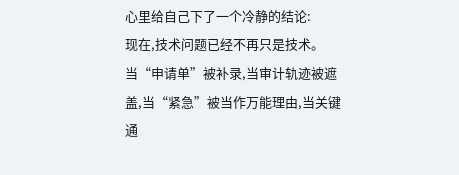心里给自己下了一个冷静的结论:
现在,技术问题已经不再只是技术。
当“申请单”被补录,当审计轨迹被遮盖,当“紧急”被当作万能理由,当关键通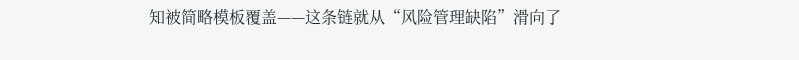知被简略模板覆盖——这条链就从“风险管理缺陷”滑向了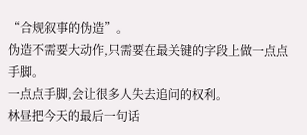“合规叙事的伪造”。
伪造不需要大动作,只需要在最关键的字段上做一点点手脚。
一点点手脚,会让很多人失去追问的权利。
林昼把今天的最后一句话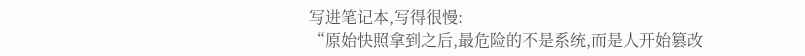写进笔记本,写得很慢:
“原始快照拿到之后,最危险的不是系统,而是人开始篡改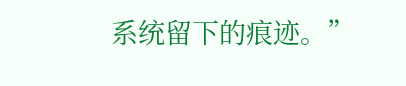系统留下的痕迹。”